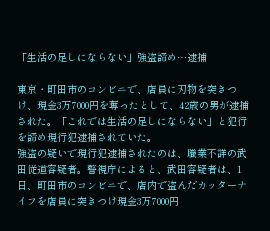「生活の足しにならない」強盗諦め…逮捕

東京・町田市のコンビニで、店員に刃物を突きつけ、現金3万7000円を奪ったとして、42歳の男が逮捕された。「これでは生活の足しにならない」と犯行を諦め現行犯逮捕されていた。
強盗の疑いで現行犯逮捕されたのは、職業不詳の武田従道容疑者。警視庁によると、武田容疑者は、1日、町田市のコンビニで、店内で盗んだカッターナイフを店員に突きつけ現金3万7000円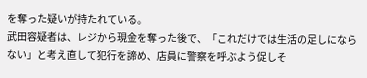を奪った疑いが持たれている。
武田容疑者は、レジから現金を奪った後で、「これだけでは生活の足しにならない」と考え直して犯行を諦め、店員に警察を呼ぶよう促しそ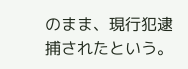のまま、現行犯逮捕されたという。